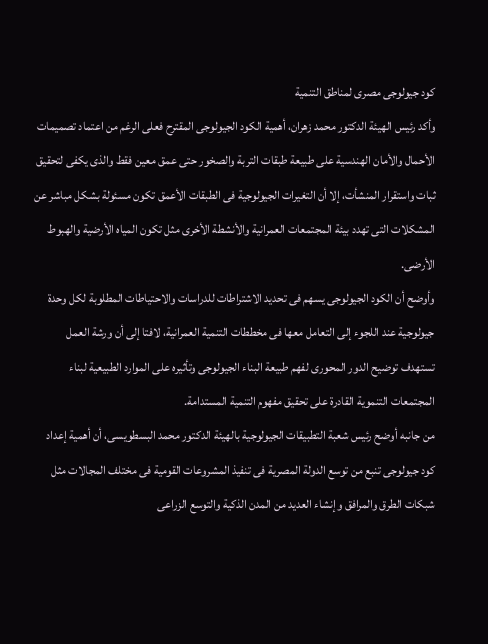كود جيولوجى مصرى لمناطق التنمية
وأكد رئيس الهيئة الدكتور محمد زهران، أهمية الكود الجيولوجى المقترح فعلى الرغم من اعتماد تصميمات الأحمال والأمان الهندسية على طبيعة طبقات التربة والصخور حتى عمق معين فقط والذى يكفى لتحقيق ثبات واستقرار المنشأت، إلا أن التغيرات الجيولوجية فى الطبقات الأعمق تكون مسئولة بشكل مباشر عن المشكلات التى تهدد بيئة المجتمعات العمرانية والأنشطة الأخرى مثل تكون المياه الأرضية والهبوط الأرضى.
وأوضح أن الكود الجيولوجى يسهم فى تحديد الاشتراطات للدراسات والاحتياطات المطلوبة لكل وحدة جيولوجية عند اللجوء إلى التعامل معها فى مخططات التنمية العمرانية، لافتا إلى أن ورشة العمل تستهدف توضيح الدور المحورى لفهم طبيعة البناء الجيولوجى وتأثيره على الموارد الطبيعية لبناء المجتمعات التنموية القادرة على تحقيق مفهوم التنمية المستدامة.
من جانبه أوضح رئيس شعبة التطبيقات الجيولوجية بالهيئة الدكتور محمد البسطويسى، أن أهمية إعداد كود جيولوجى تنبع من توسع الدولة المصرية فى تنفيذ المشروعات القومية فى مختلف المجالات مثل شبكات الطرق والمرافق وإنشاء العديد من المدن الذكية والتوسع الزراعى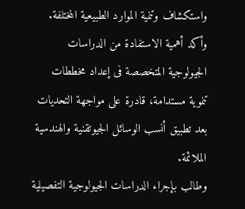واستكشاف وتنمية الموارد الطبيعية المختلفة.
وأكد أهمية الاستفادة من الدراسات الجيولوجية المتخصصة فى إعداد مخططات تنموية مستدامة، قادرة على مواجهة التحديات بعد تطبيق أنسب الوسائل الجيوتقنية والهندسية الملائمة.
وطالب بإجراء الدراسات الجيولوجية التفصيلية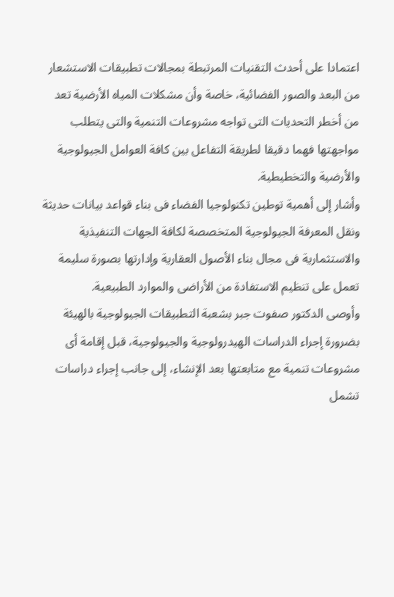اعتمادا على أحدث التقنيات المرتبطة بمجالات تطبيقات الاستشعار من البعد والصور الفضائية، خاصة وأن مشكلات المياه الأرضية تعد من أخطر التحديات التى تواجه مشروعات التنمية والتى يتطلب مواجهتها فهما دقيقا لطريقة التفاعل بين كافة العوامل الجيولوجية والأرضية والتخطيطية.
وأشار إلى أهمية توطين تكنولوجيا الفضاء فى بناء قواعد بيانات حديثة ونقل المعرفة الجيولوجية المتخصصة لكافة الجهات التنفيذية والاستثمارية فى مجال بناء الأصول العقارية وإدارتها بصورة سليمة تعمل على تنظيم الاستفادة من الأراضى والموارد الطبيعية.
وأوصى الدكتور صفوت جبر بشعبة التطبيقات الجيولوجية بالهيئة بضرورة إجراء الدراسات الهيدرولوجية والجيولوجية، قبل إقامة أى مشروعات تنمية مع متابعتها بعد الإنشاء، إلى جانب إجراء دراسات تشمل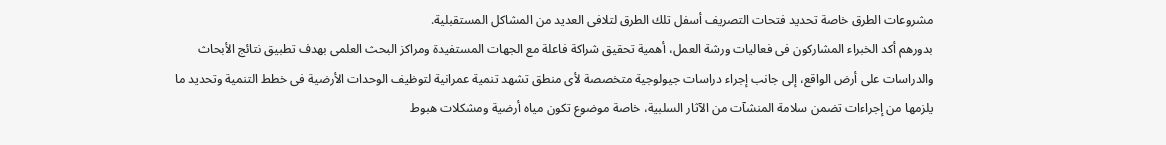مشروعات الطرق خاصة تحديد فتحات التصريف أسفل تلك الطرق لتلافى العديد من المشاكل المستقبلية.
بدورهم أكد الخبراء المشاركون فى فعاليات ورشة العمل، أهمية تحقيق شراكة فاعلة مع الجهات المستفيدة ومراكز البحث العلمى بهدف تطبيق نتائج الأبحاث والدراسات على أرض الواقع، إلى جانب إجراء دراسات جيولوجية متخصصة لأى منطق تشهد تنمية عمرانية لتوظيف الوحدات الأرضية فى خطط التنمية وتحديد ما يلزمها من إجراءات تضمن سلامة المنشآت من الآثار السلبية، خاصة موضوع تكون مياه أرضية ومشكلات هبوط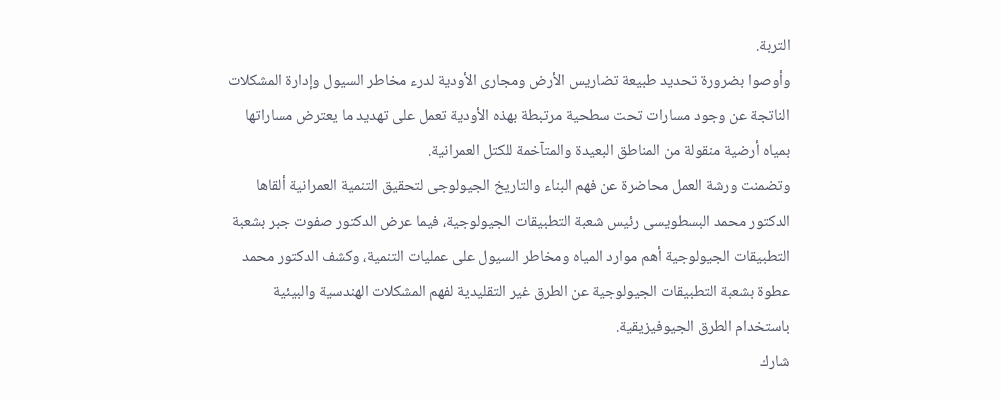التربة.
وأوصوا بضرورة تحديد طبيعة تضاريس الأرض ومجارى الأودية لدرء مخاطر السيول وإدارة المشكلات الناتجة عن وجود مسارات تحت سطحية مرتبطة بهذه الأودية تعمل على تهديد ما يعترض مساراتها بمياه أرضية منقولة من المناطق البعيدة والمتآخمة للكتل العمرانية.
وتضمنت ورشة العمل محاضرة عن فهم البناء والتاريخ الجيولوجى لتحقيق التنمية العمرانية ألقاها الدكتور محمد البسطويسى رئيس شعبة التطبيقات الجيولوجية، فيما عرض الدكتور صفوت جبر بشعبة التطبيقات الجيولوجية أهم موارد المياه ومخاطر السيول على عمليات التنمية، وكشف الدكتور محمد عطوة بشعبة التطبيقات الجيولوجية عن الطرق غير التقليدية لفهم المشكلات الهندسية والبيئية باستخدام الطرق الجيوفيزيقية.
شارك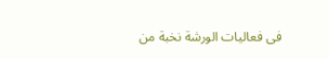فى فعاليات الورشة نخبة من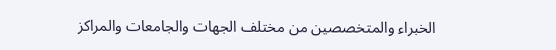الخبراء والمتخصصين من مختلف الجهات والجامعات والمراكز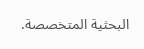البحثية المتخصصة.